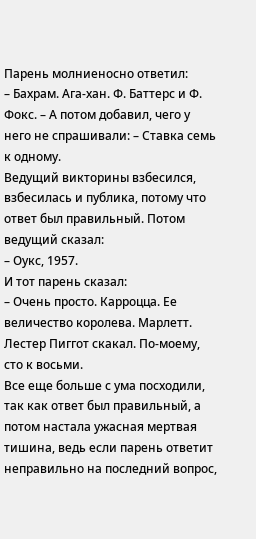Парень молниеносно ответил:
– Бахрам. Ага-хан. Ф. Баттерс и Ф. Фокс. – А потом добавил, чего у него не спрашивали: – Ставка семь к одному.
Ведущий викторины взбесился, взбесилась и публика, потому что ответ был правильный. Потом ведущий сказал:
– Оукс, 1957.
И тот парень сказал:
– Очень просто. Карроцца. Ее величество королева. Марлетт. Лестер Пиггот скакал. По-моему, сто к восьми.
Все еще больше с ума посходили, так как ответ был правильный, а потом настала ужасная мертвая тишина, ведь если парень ответит неправильно на последний вопрос,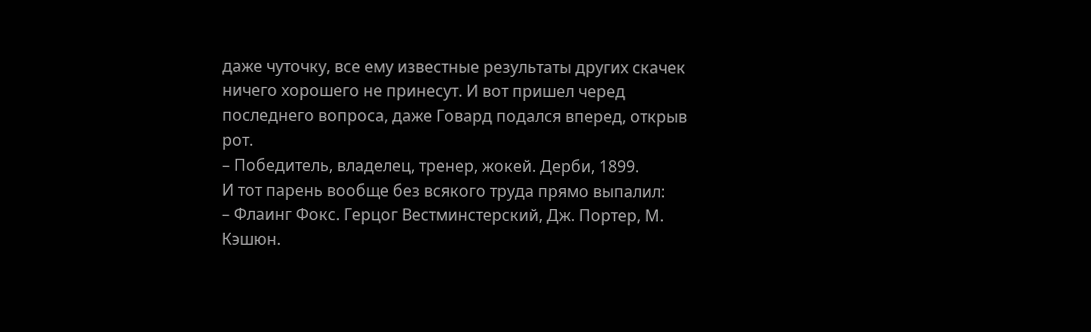даже чуточку, все ему известные результаты других скачек ничего хорошего не принесут. И вот пришел черед последнего вопроса, даже Говард подался вперед, открыв рот.
– Победитель, владелец, тренер, жокей. Дерби, 1899.
И тот парень вообще без всякого труда прямо выпалил:
– Флаинг Фокс. Герцог Вестминстерский, Дж. Портер, М. Кэшюн.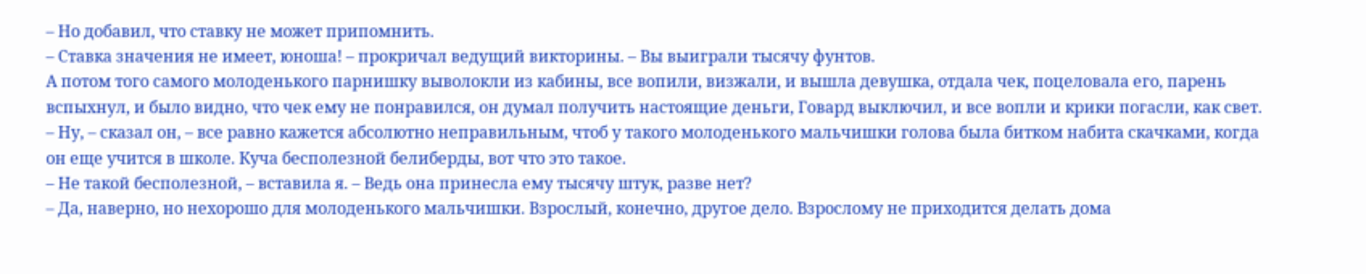– Но добавил, что ставку не может припомнить.
– Ставка значения не имеет, юноша! – прокричал ведущий викторины. – Вы выиграли тысячу фунтов.
А потом того самого молоденького парнишку выволокли из кабины, все вопили, визжали, и вышла девушка, отдала чек, поцеловала его, парень вспыхнул, и было видно, что чек ему не понравился, он думал получить настоящие деньги, Говард выключил, и все вопли и крики погасли, как свет.
– Ну, – сказал он, – все равно кажется абсолютно неправильным, чтоб у такого молоденького мальчишки голова была битком набита скачками, когда он еще учится в школе. Куча бесполезной белиберды, вот что это такое.
– Не такой бесполезной, – вставила я. – Ведь она принесла ему тысячу штук, разве нет?
– Да, наверно, но нехорошо для молоденького мальчишки. Взрослый, конечно, другое дело. Взрослому не приходится делать дома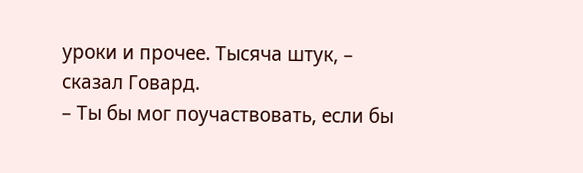уроки и прочее. Тысяча штук, – сказал Говард.
– Ты бы мог поучаствовать, если бы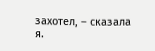захотел, – сказала я.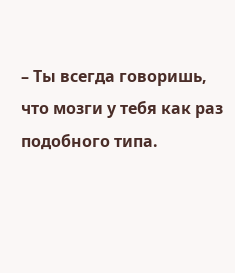– Ты всегда говоришь, что мозги у тебя как раз подобного типа.